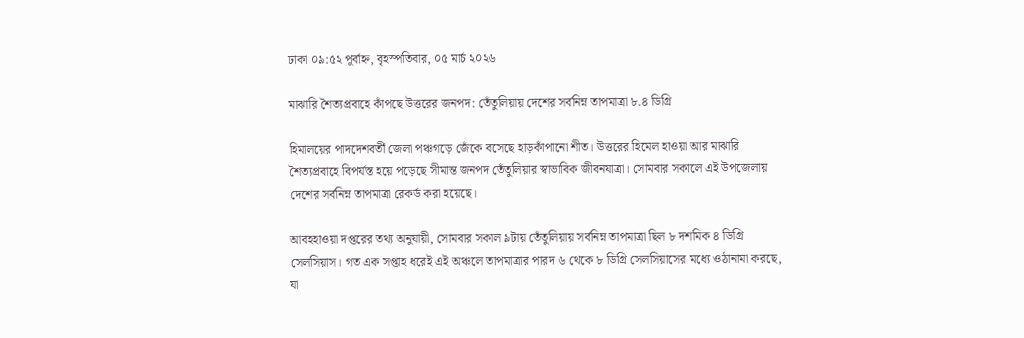ঢাকা ০৯:৫২ পূর্বাহ্ন, বৃহস্পতিবার, ০৫ মার্চ ২০২৬

মাঝারি শৈত্যপ্রবাহে কাঁপছে উত্তরের জনপদ: তেঁতুলিয়ায় দেশের সর্বনিম্ন তাপমাত্রা ৮.৪ ডিগ্রি

হিমালয়ের পাদদেশবর্তী জেলা পঞ্চগড়ে জেঁকে বসেছে হাড়কাঁপানো শীত। উত্তরের হিমেল হাওয়া আর মাঝারি শৈত্যপ্রবাহে বিপর্যস্ত হয়ে পড়েছে সীমান্ত জনপদ তেঁতুলিয়ার স্বাভাবিক জীবনযাত্রা। সোমবার সকালে এই উপজেলায় দেশের সর্বনিম্ন তাপমাত্রা রেকর্ড করা হয়েছে।

আবহহাওয়া দপ্তরের তথ্য অনুযায়ী, সোমবার সকাল ৯টায় তেঁতুলিয়ায় সর্বনিম্ন তাপমাত্রা ছিল ৮ দশমিক ৪ ডিগ্রি সেলসিয়াস। গত এক সপ্তাহ ধরেই এই অঞ্চলে তাপমাত্রার পারদ ৬ থেকে ৮ ডিগ্রি সেলসিয়াসের মধ্যে ওঠানামা করছে, যা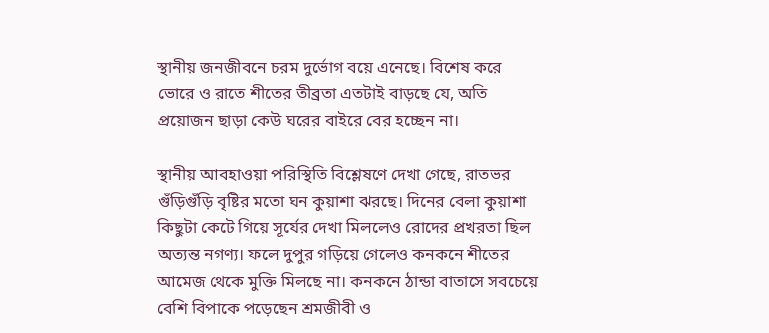স্থানীয় জনজীবনে চরম দুর্ভোগ বয়ে এনেছে। বিশেষ করে ভোরে ও রাতে শীতের তীব্রতা এতটাই বাড়ছে যে, অতি প্রয়োজন ছাড়া কেউ ঘরের বাইরে বের হচ্ছেন না।

স্থানীয় আবহাওয়া পরিস্থিতি বিশ্লেষণে দেখা গেছে, রাতভর গুঁড়িগুঁড়ি বৃষ্টির মতো ঘন কুয়াশা ঝরছে। দিনের বেলা কুয়াশা কিছুটা কেটে গিয়ে সূর্যের দেখা মিললেও রোদের প্রখরতা ছিল অত্যন্ত নগণ্য। ফলে দুপুর গড়িয়ে গেলেও কনকনে শীতের আমেজ থেকে মুক্তি মিলছে না। কনকনে ঠান্ডা বাতাসে সবচেয়ে বেশি বিপাকে পড়েছেন শ্রমজীবী ও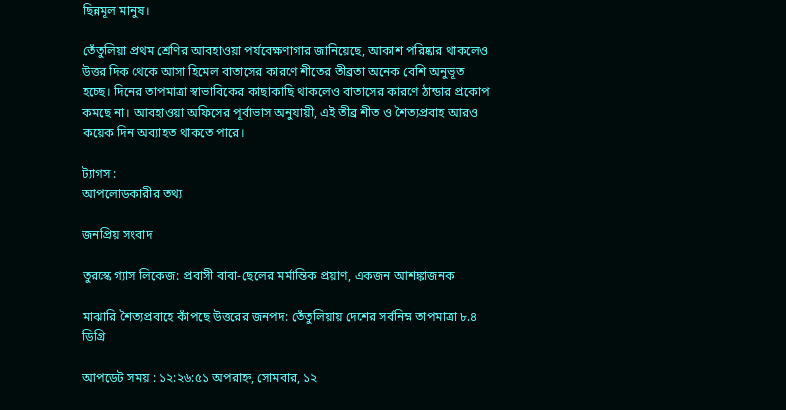ছিন্নমূল মানুষ।

তেঁতুলিয়া প্রথম শ্রেণির আবহাওয়া পর্যবেক্ষণাগার জানিয়েছে, আকাশ পরিষ্কার থাকলেও উত্তর দিক থেকে আসা হিমেল বাতাসের কারণে শীতের তীব্রতা অনেক বেশি অনুভূত হচ্ছে। দিনের তাপমাত্রা স্বাভাবিকের কাছাকাছি থাকলেও বাতাসের কারণে ঠান্ডার প্রকোপ কমছে না। আবহাওয়া অফিসের পূর্বাভাস অনুযায়ী, এই তীব্র শীত ও শৈত্যপ্রবাহ আরও কয়েক দিন অব্যাহত থাকতে পারে।

ট্যাগস :
আপলোডকারীর তথ্য

জনপ্রিয় সংবাদ

তুরস্কে গ্যাস লিকেজ: প্রবাসী বাবা-ছেলের মর্মান্তিক প্রয়াণ, একজন আশঙ্কাজনক

মাঝারি শৈত্যপ্রবাহে কাঁপছে উত্তরের জনপদ: তেঁতুলিয়ায় দেশের সর্বনিম্ন তাপমাত্রা ৮.৪ ডিগ্রি

আপডেট সময় : ১২:২৬:৫১ অপরাহ্ন, সোমবার, ১২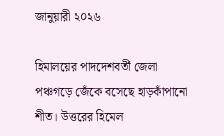জানুয়ারী ২০২৬

হিমালয়ের পাদদেশবর্তী জেলা পঞ্চগড়ে জেঁকে বসেছে হাড়কাঁপানো শীত। উত্তরের হিমেল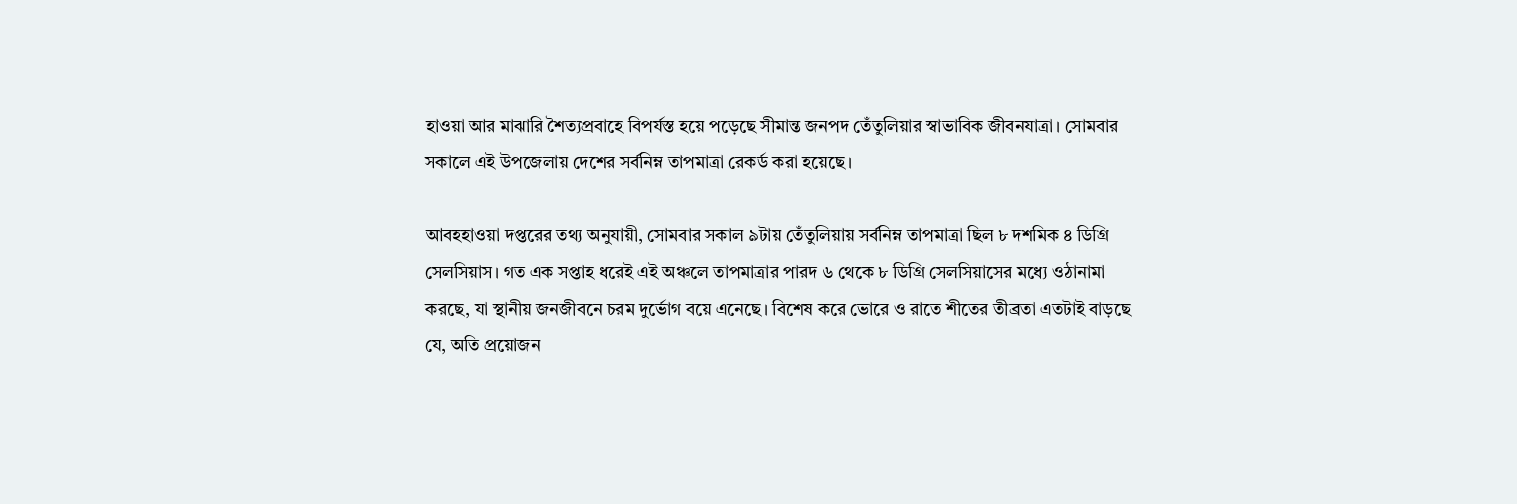হাওয়া আর মাঝারি শৈত্যপ্রবাহে বিপর্যস্ত হয়ে পড়েছে সীমান্ত জনপদ তেঁতুলিয়ার স্বাভাবিক জীবনযাত্রা। সোমবার সকালে এই উপজেলায় দেশের সর্বনিম্ন তাপমাত্রা রেকর্ড করা হয়েছে।

আবহহাওয়া দপ্তরের তথ্য অনুযায়ী, সোমবার সকাল ৯টায় তেঁতুলিয়ায় সর্বনিম্ন তাপমাত্রা ছিল ৮ দশমিক ৪ ডিগ্রি সেলসিয়াস। গত এক সপ্তাহ ধরেই এই অঞ্চলে তাপমাত্রার পারদ ৬ থেকে ৮ ডিগ্রি সেলসিয়াসের মধ্যে ওঠানামা করছে, যা স্থানীয় জনজীবনে চরম দুর্ভোগ বয়ে এনেছে। বিশেষ করে ভোরে ও রাতে শীতের তীব্রতা এতটাই বাড়ছে যে, অতি প্রয়োজন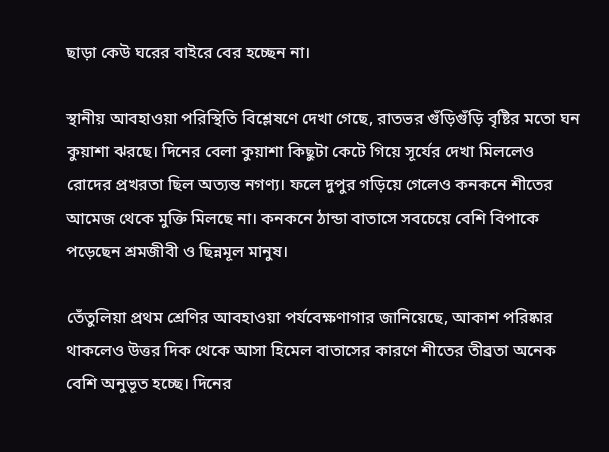ছাড়া কেউ ঘরের বাইরে বের হচ্ছেন না।

স্থানীয় আবহাওয়া পরিস্থিতি বিশ্লেষণে দেখা গেছে, রাতভর গুঁড়িগুঁড়ি বৃষ্টির মতো ঘন কুয়াশা ঝরছে। দিনের বেলা কুয়াশা কিছুটা কেটে গিয়ে সূর্যের দেখা মিললেও রোদের প্রখরতা ছিল অত্যন্ত নগণ্য। ফলে দুপুর গড়িয়ে গেলেও কনকনে শীতের আমেজ থেকে মুক্তি মিলছে না। কনকনে ঠান্ডা বাতাসে সবচেয়ে বেশি বিপাকে পড়েছেন শ্রমজীবী ও ছিন্নমূল মানুষ।

তেঁতুলিয়া প্রথম শ্রেণির আবহাওয়া পর্যবেক্ষণাগার জানিয়েছে, আকাশ পরিষ্কার থাকলেও উত্তর দিক থেকে আসা হিমেল বাতাসের কারণে শীতের তীব্রতা অনেক বেশি অনুভূত হচ্ছে। দিনের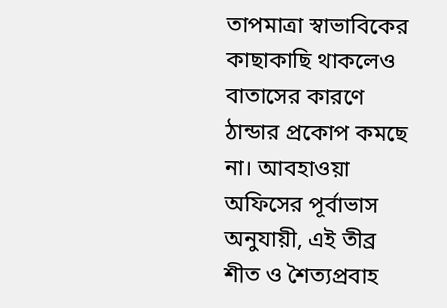তাপমাত্রা স্বাভাবিকের কাছাকাছি থাকলেও বাতাসের কারণে ঠান্ডার প্রকোপ কমছে না। আবহাওয়া অফিসের পূর্বাভাস অনুযায়ী, এই তীব্র শীত ও শৈত্যপ্রবাহ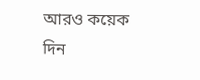আরও কয়েক দিন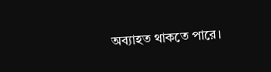অব্যাহত থাকতে পারে।